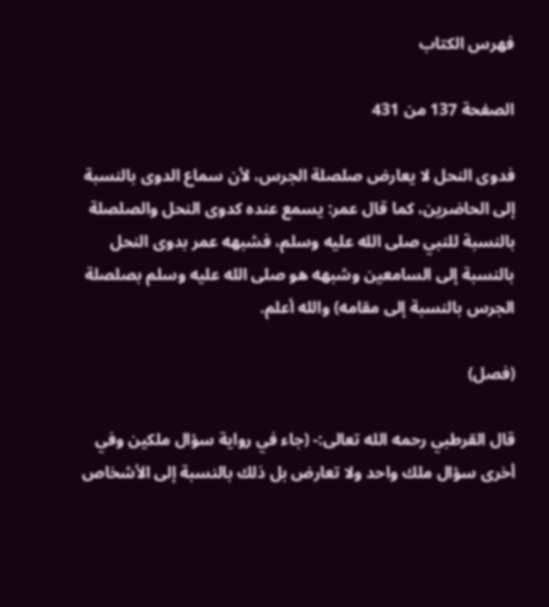فهرس الكتاب

الصفحة 137 من 431

فدوى النحل لا يعارض صلصلة الجرس، لأن سماع الدوى بالنسبة إلى الحاضرين، كما قال عمر: يسمع عنده كدوى النحل والصلصلة بالنسبة للنبي صلى الله عليه وسلم، فشبهه عمر بدوى النحل بالنسبة إلى السامعين وشبهه هو صلى الله عليه وسلم بصلصلة الجرس بالنسبة إلى مقامه) والله أعلم.

(فصل)

قال القرطبي رحمه الله تعالى:- (جاء في رواية سؤال ملكين وفي أخرى سؤال ملك واحد ولا تعارض بل ذلك بالنسبة إلى الأشخاص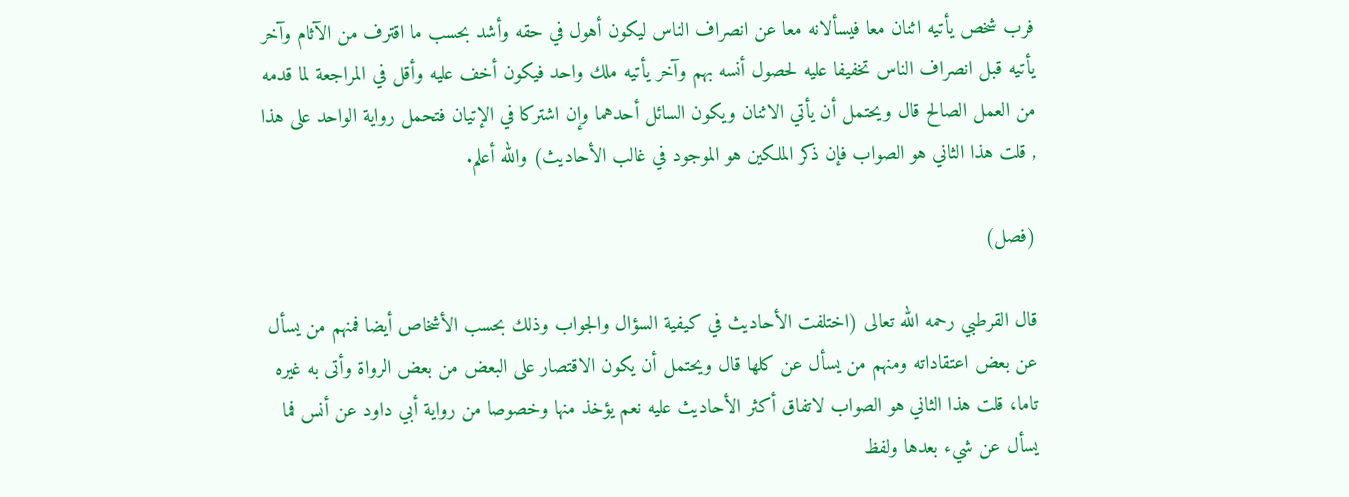فرب شخص يأتيه اثنان معا فيسألانه معا عن انصراف الناس ليكون أهول في حقه وأشد بحسب ما اقترف من الآثام وآخر يأتيه قبل انصراف الناس تخفيفا عليه لحصول أنسه بهم وآخر يأتيه ملك واحد فيكون أخف عليه وأقل في المراجعة لما قدمه من العمل الصالح قال ويحتمل أن يأتي الاثنان ويكون السائل أحدهما وإن اشتركا في الإتيان فتحمل رواية الواحد على هذا , قلت هذا الثاني هو الصواب فإن ذكر الملكين هو الموجود في غالب الأحاديث) والله أعلم.

(فصل)

قال القرطبي رحمه الله تعالى (اختلفت الأحاديث في كيفية السؤال والجواب وذلك بحسب الأشخاص أيضا فمنهم من يسأل عن بعض اعتقاداته ومنهم من يسأل عن كلها قال ويحتمل أن يكون الاقتصار على البعض من بعض الرواة وأتى به غيره تاما، قلت هذا الثاني هو الصواب لاتفاق أكثر الأحاديث عليه نعم يؤخذ منها وخصوصا من رواية أبي داود عن أنس فما يسأل عن شيء بعدها ولفظ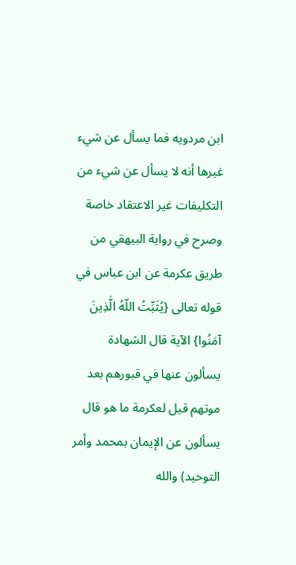ابن مردويه فما يسأل عن شيء غيرها أنه لا يسأل عن شيء من التكليفات غير الاعتقاد خاصة وصرح في رواية البيهقي من طريق عكرمة عن ابن عباس في قوله تعالى {يُثَبِّتُ اللّهُ الَّذِينَ آمَنُوا} الآية قال الشهادة يسألون عنها في قبورهم بعد موتهم قيل لعكرمة ما هو قال يسألون عن الإيمان بمحمد وأمر التوحيد) والله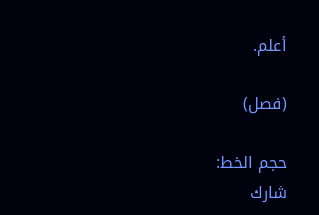أعلم.

(فصل)

حجم الخط:
شارك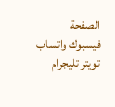الصفحة
فيسبوك واتساب تويتر تليجرام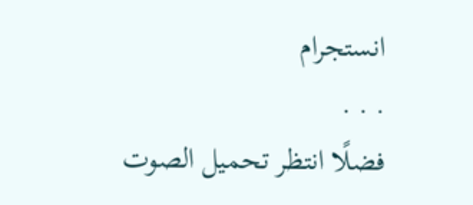انستجرام
. . .
فضلًا انتظر تحميل الصوت